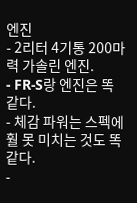엔진
- 2리터 4기통 200마력 가솔린 엔진.
- FR-S랑 엔진은 똑같다.
- 체감 파워는 스펙에 훨 못 미치는 것도 똑같다.
-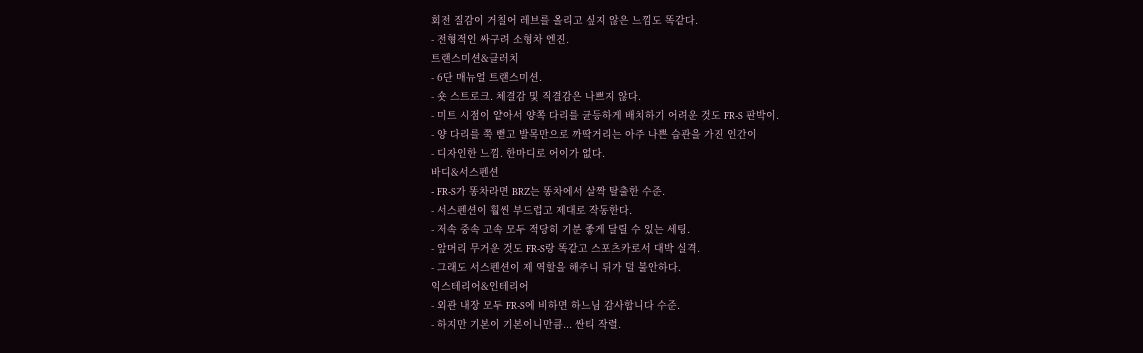회전 질감이 거칠어 레브를 올리고 싶지 않은 느낌도 똑같다.
- 전형적인 싸구려 소형차 엔진.
트랜스미션&클러치
- 6단 매뉴얼 트랜스미션.
- 숏 스트로크. 체결감 및 직결감은 나쁘지 않다.
- 미트 시점이 얕아서 양쪽 다리를 균등하게 배치하기 어려운 것도 FR-S 판박이.
- 양 다리를 쭉 뻗고 발목만으로 까딱거리는 아주 나쁜 습관을 가진 인간이
- 디자인한 느낌. 한마디로 어이가 없다.
바디&서스펜션
- FR-S가 똥차라면 BRZ는 똥차에서 살짝 탈출한 수준.
- 서스펜션이 훨씬 부드럽고 제대로 작동한다.
- 저속 중속 고속 모두 적당히 기분 좋게 달릴 수 있는 세팅.
- 앞머리 무거운 것도 FR-S랑 똑같고 스포츠카로서 대박 실격.
- 그래도 서스펜션이 제 역할을 해주니 뒤가 덜 불안하다.
익스테리어&인테리어
- 외관 내장 모두 FR-S에 비하면 하느님 감사합니다 수준.
- 하지만 기본이 기본이니만큼... 싼티 작렬.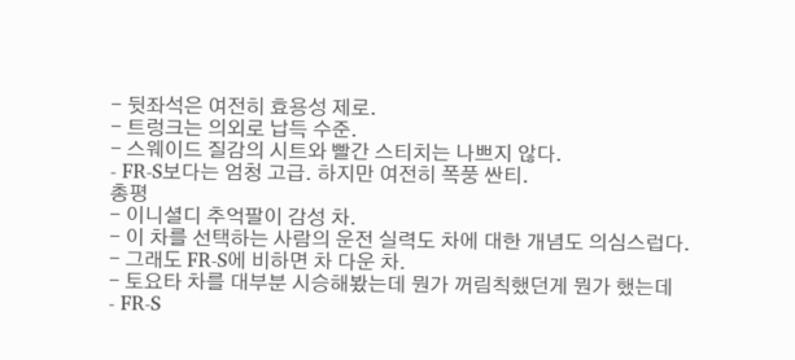- 뒷좌석은 여전히 효용성 제로.
- 트렁크는 의외로 납득 수준.
- 스웨이드 질감의 시트와 빨간 스티치는 나쁘지 않다.
- FR-S보다는 엄청 고급. 하지만 여전히 폭풍 싼티.
총평
- 이니셜디 추억팔이 감성 차.
- 이 차를 선택하는 사람의 운전 실력도 차에 대한 개념도 의심스럽다.
- 그래도 FR-S에 비하면 차 다운 차.
- 토요타 차를 대부분 시승해봤는데 뭔가 꺼림칙했던게 뭔가 했는데
- FR-S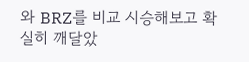와 BRZ를 비교 시승해보고 확실히 깨달았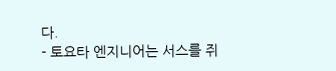다.
- 토요타 엔지니어는 서스를 쥐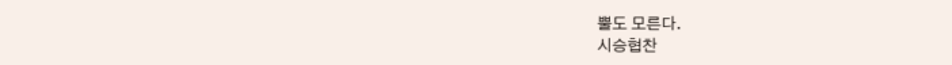뿔도 모른다.
시승협찬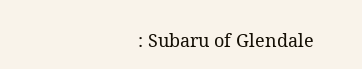: Subaru of Glendale